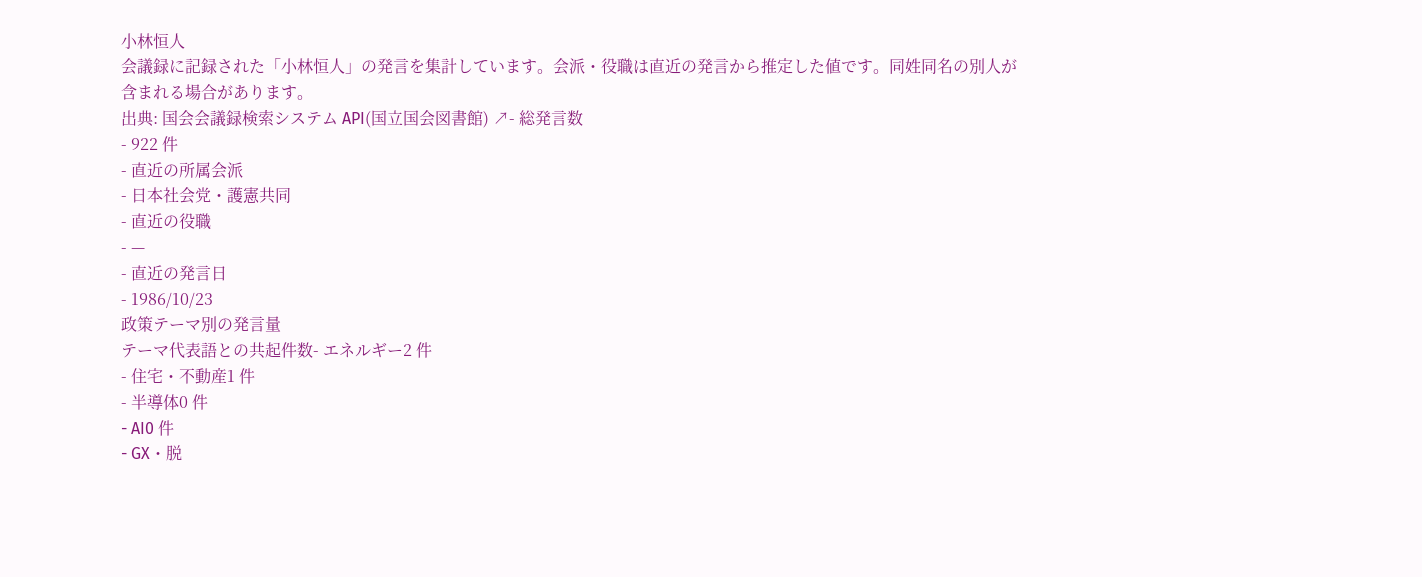小林恒人
会議録に記録された「小林恒人」の発言を集計しています。会派・役職は直近の発言から推定した値です。同姓同名の別人が含まれる場合があります。
出典: 国会会議録検索システム API(国立国会図書館) ↗- 総発言数
- 922 件
- 直近の所属会派
- 日本社会党・護憲共同
- 直近の役職
- —
- 直近の発言日
- 1986/10/23
政策テーマ別の発言量
テーマ代表語との共起件数- エネルギー2 件
- 住宅・不動産1 件
- 半導体0 件
- AI0 件
- GX・脱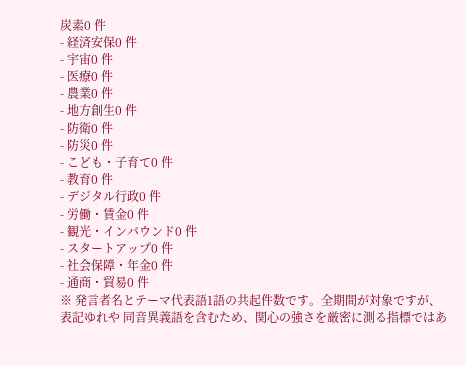炭素0 件
- 経済安保0 件
- 宇宙0 件
- 医療0 件
- 農業0 件
- 地方創生0 件
- 防衛0 件
- 防災0 件
- こども・子育て0 件
- 教育0 件
- デジタル行政0 件
- 労働・賃金0 件
- 観光・インバウンド0 件
- スタートアップ0 件
- 社会保障・年金0 件
- 通商・貿易0 件
※ 発言者名とテーマ代表語1語の共起件数です。全期間が対象ですが、表記ゆれや 同音異義語を含むため、関心の強さを厳密に測る指標ではあ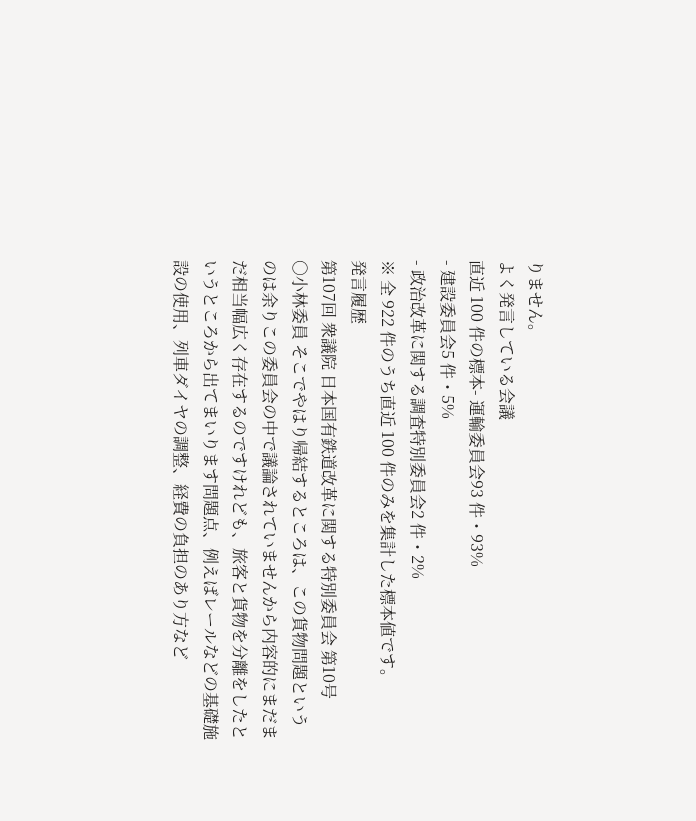りません。
よく発言している会議
直近 100 件の標本- 運輸委員会93 件・93%
- 建設委員会5 件・5%
- 政治改革に関する調査特別委員会2 件・2%
※ 全 922 件のうち直近 100 件のみを集計した標本値です。
発言履歴
第107回 衆議院 日本国有鉄道改革に関する特別委員会 第10号
○小林委員 そこでやはり帰結するところは、この貨物問題というのは余りこの委員会の中で議論されていませんから内容的にまだまだ相当幅広く存在するのですけれども、旅客と貨物を分離をしたというところから出てまいります問題点、例えばレールなどの基礎施設の使用、列車ダイヤの調整、経費の負担のあり方など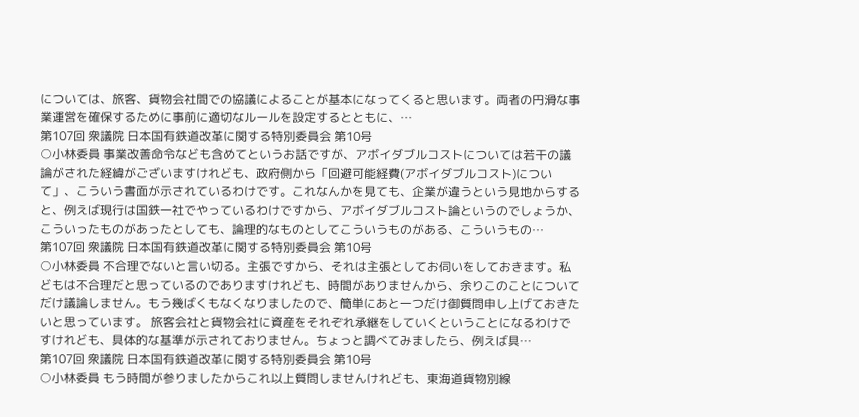については、旅客、貨物会社間での協議によることが基本になってくると思います。両者の円滑な事業運営を確保するために事前に適切なルールを設定するとともに、…
第107回 衆議院 日本国有鉄道改革に関する特別委員会 第10号
○小林委員 事業改善命令なども含めてというお話ですが、アボイダブルコストについては若干の議論がされた経緯がございますけれども、政府側から「回避可能経費(アボイダブルコスト)について」、こういう書面が示されているわけです。これなんかを見ても、企業が違うという見地からすると、例えば現行は国鉄一社でやっているわけですから、アボイダブルコスト論というのでしょうか、こういったものがあったとしても、論理的なものとしてこういうものがある、こういうもの…
第107回 衆議院 日本国有鉄道改革に関する特別委員会 第10号
○小林委員 不合理でないと言い切る。主張ですから、それは主張としてお伺いをしておきます。私どもは不合理だと思っているのでありますけれども、時間がありませんから、余りこのことについてだけ議論しません。もう幾ばくもなくなりましたので、簡単にあと一つだけ御質問申し上げておきたいと思っています。 旅客会社と貨物会社に資産をそれぞれ承継をしていくということになるわけですけれども、具体的な基準が示されておりません。ちょっと調べてみましたら、例えば具…
第107回 衆議院 日本国有鉄道改革に関する特別委員会 第10号
○小林委員 もう時間が参りましたからこれ以上質問しませんけれども、東海道貨物別線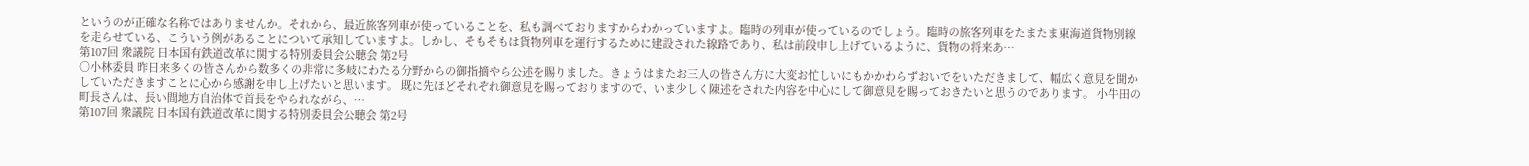というのが正確な名称ではありませんか。それから、最近旅客列車が使っていることを、私も調べておりますからわかっていますよ。臨時の列車が使っているのでしょう。臨時の旅客列車をたまたま東海道貨物別線を走らせている、こういう例があることについて承知していますよ。しかし、そもそもは貨物列車を運行するために建設された線路であり、私は前段申し上げているように、貨物の将来あ…
第107回 衆議院 日本国有鉄道改革に関する特別委員会公聴会 第2号
○小林委員 昨日来多くの皆さんから数多くの非常に多岐にわたる分野からの御指摘やら公述を賜りました。きょうはまたお三人の皆さん方に大変お忙しいにもかかわらずおいでをいただきまして、幅広く意見を聞かしていただきますことに心から感謝を申し上げたいと思います。 既に先ほどそれぞれ御意見を賜っておりますので、いま少しく陳述をされた内容を中心にして御意見を賜っておきたいと思うのであります。 小牛田の町長さんは、長い間地方自治体で首長をやられながら、…
第107回 衆議院 日本国有鉄道改革に関する特別委員会公聴会 第2号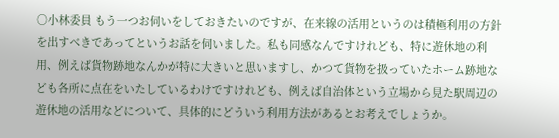○小林委員 もう一つお伺いをしておきたいのですが、在来線の活用というのは積極利用の方針を出すべきであってというお話を伺いました。私も同感なんですけれども、特に遊休地の利用、例えば貨物跡地なんかが特に大きいと思いますし、かつて貨物を扱っていたホーム跡地なども各所に点在をいたしているわけですけれども、例えば自治体という立場から見た駅周辺の遊休地の活用などについて、具体的にどういう利用方法があるとお考えでしょうか。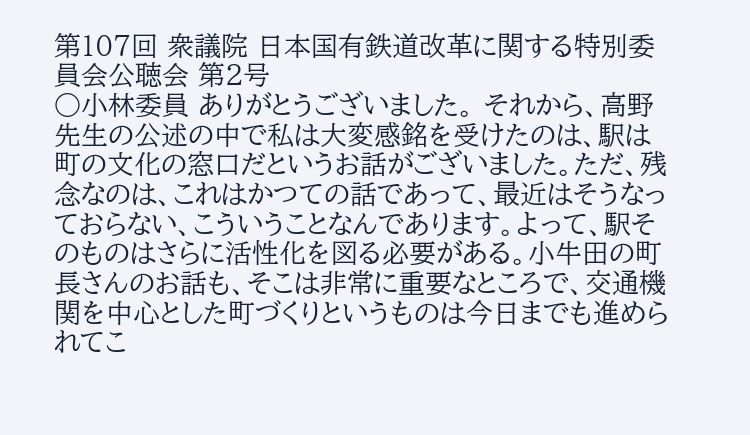第107回 衆議院 日本国有鉄道改革に関する特別委員会公聴会 第2号
○小林委員 ありがとうございました。 それから、高野先生の公述の中で私は大変感銘を受けたのは、駅は町の文化の窓口だというお話がございました。ただ、残念なのは、これはかつての話であって、最近はそうなっておらない、こういうことなんであります。よって、駅そのものはさらに活性化を図る必要がある。小牛田の町長さんのお話も、そこは非常に重要なところで、交通機関を中心とした町づくりというものは今日までも進められてこ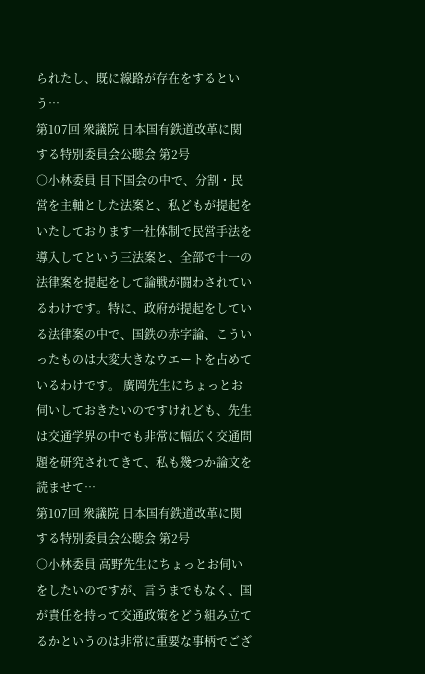られたし、既に線路が存在をするという…
第107回 衆議院 日本国有鉄道改革に関する特別委員会公聴会 第2号
○小林委員 目下国会の中で、分割・民営を主軸とした法案と、私どもが提起をいたしております一社体制で民営手法を導入してという三法案と、全部で十一の法律案を提起をして論戦が闘わされているわけです。特に、政府が提起をしている法律案の中で、国鉄の赤字論、こういったものは大変大きなウエートを占めているわけです。 廣岡先生にちょっとお伺いしておきたいのですけれども、先生は交通学界の中でも非常に幅広く交通問題を研究されてきて、私も幾つか論文を読ませて…
第107回 衆議院 日本国有鉄道改革に関する特別委員会公聴会 第2号
○小林委員 高野先生にちょっとお伺いをしたいのですが、言うまでもなく、国が責任を持って交通政策をどう組み立てるかというのは非常に重要な事柄でござ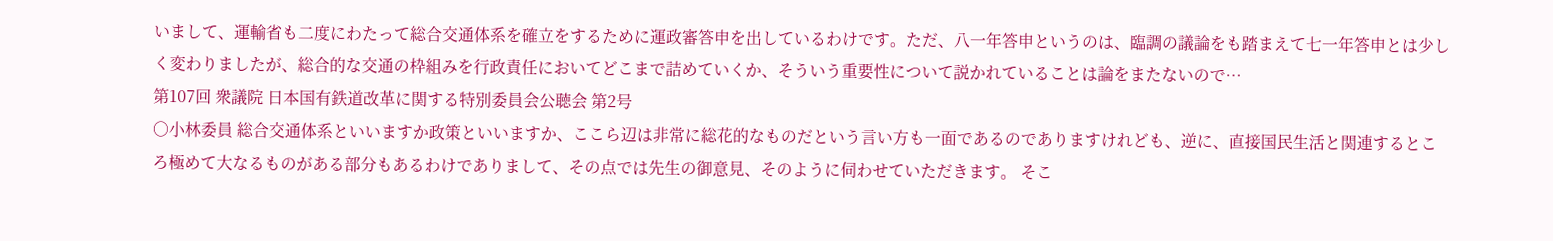いまして、運輸省も二度にわたって総合交通体系を確立をするために運政審答申を出しているわけです。ただ、八一年答申というのは、臨調の議論をも踏まえて七一年答申とは少しく変わりましたが、総合的な交通の枠組みを行政責任においてどこまで詰めていくか、そういう重要性について説かれていることは論をまたないので…
第107回 衆議院 日本国有鉄道改革に関する特別委員会公聴会 第2号
○小林委員 総合交通体系といいますか政策といいますか、ここら辺は非常に総花的なものだという言い方も一面であるのでありますけれども、逆に、直接国民生活と関連するところ極めて大なるものがある部分もあるわけでありまして、その点では先生の御意見、そのように伺わせていただきます。 そこ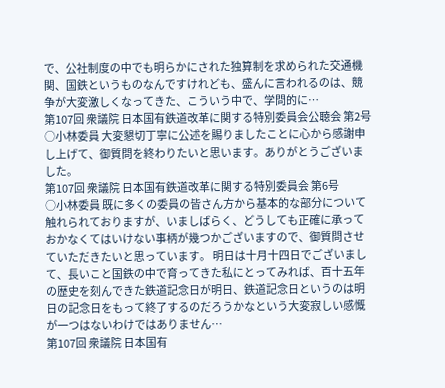で、公社制度の中でも明らかにされた独算制を求められた交通機関、国鉄というものなんですけれども、盛んに言われるのは、競争が大変激しくなってきた、こういう中で、学問的に…
第107回 衆議院 日本国有鉄道改革に関する特別委員会公聴会 第2号
○小林委員 大変懇切丁寧に公述を賜りましたことに心から感謝申し上げて、御質問を終わりたいと思います。ありがとうございました。
第107回 衆議院 日本国有鉄道改革に関する特別委員会 第6号
○小林委員 既に多くの委員の皆さん方から基本的な部分について触れられておりますが、いましばらく、どうしても正確に承っておかなくてはいけない事柄が幾つかございますので、御質問させていただきたいと思っています。 明日は十月十四日でございまして、長いこと国鉄の中で育ってきた私にとってみれば、百十五年の歴史を刻んできた鉄道記念日が明日、鉄道記念日というのは明日の記念日をもって終了するのだろうかなという大変寂しい感慨が一つはないわけではありません…
第107回 衆議院 日本国有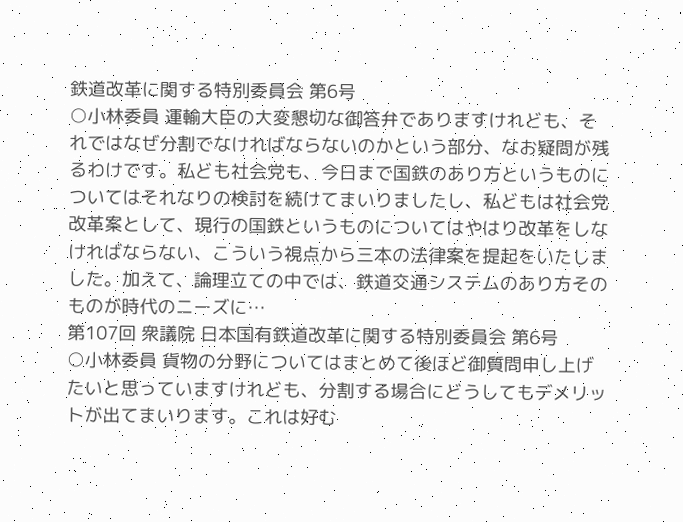鉄道改革に関する特別委員会 第6号
○小林委員 運輸大臣の大変懇切な御答弁でありますけれども、それではなぜ分割でなければならないのかという部分、なお疑問が残るわけです。私ども社会党も、今日まで国鉄のあり方というものについてはそれなりの検討を続けてまいりましたし、私どもは社会党改革案として、現行の国鉄というものについてはやはり改革をしなければならない、こういう視点から三本の法律案を提起をいたしました。加えて、論理立ての中では、鉄道交通システムのあり方そのものが時代のニーズに…
第107回 衆議院 日本国有鉄道改革に関する特別委員会 第6号
○小林委員 貨物の分野についてはまとめて後ほど御質問申し上げたいと思っていますけれども、分割する場合にどうしてもデメリットが出てまいります。これは好む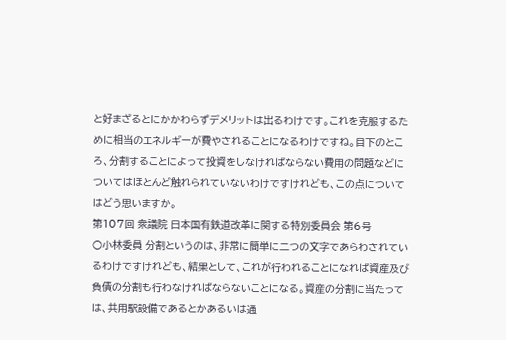と好まざるとにかかわらずデメリットは出るわけです。これを克服するために相当のエネルギーが費やされることになるわけですね。目下のところ、分割することによって投資をしなければならない費用の問題などについてはほとんど触れられていないわけですけれども、この点についてはどう思いますか。
第107回 衆議院 日本国有鉄道改革に関する特別委員会 第6号
○小林委員 分割というのは、非常に簡単に二つの文字であらわされているわけですけれども、結果として、これが行われることになれば資産及び負債の分割も行わなければならないことになる。資産の分割に当たっては、共用駅設備であるとかあるいは通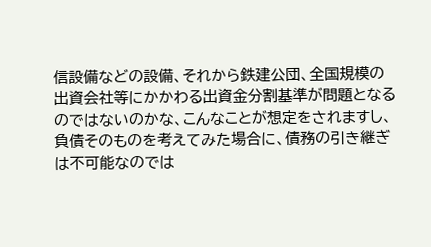信設備などの設備、それから鉄建公団、全国規模の出資会社等にかかわる出資金分割基準が問題となるのではないのかな、こんなことが想定をされますし、負債そのものを考えてみた場合に、債務の引き継ぎは不可能なのでは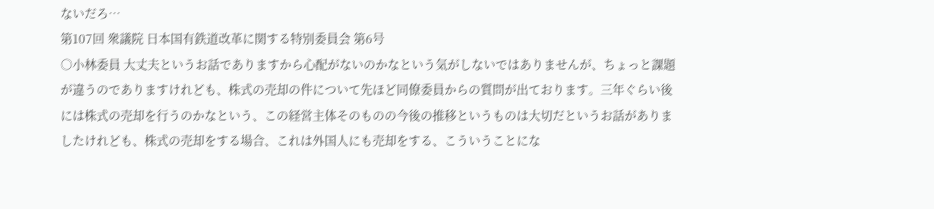ないだろ…
第107回 衆議院 日本国有鉄道改革に関する特別委員会 第6号
○小林委員 大丈夫というお話でありますから心配がないのかなという気がしないではありませんが、ちょっと課題が違うのでありますけれども、株式の売却の件について先ほど同僚委員からの質問が出ております。三年ぐらい後には株式の売却を行うのかなという、この経営主体そのものの今後の推移というものは大切だというお話がありましたけれども、株式の売却をする場合、これは外国人にも売却をする、こういうことにな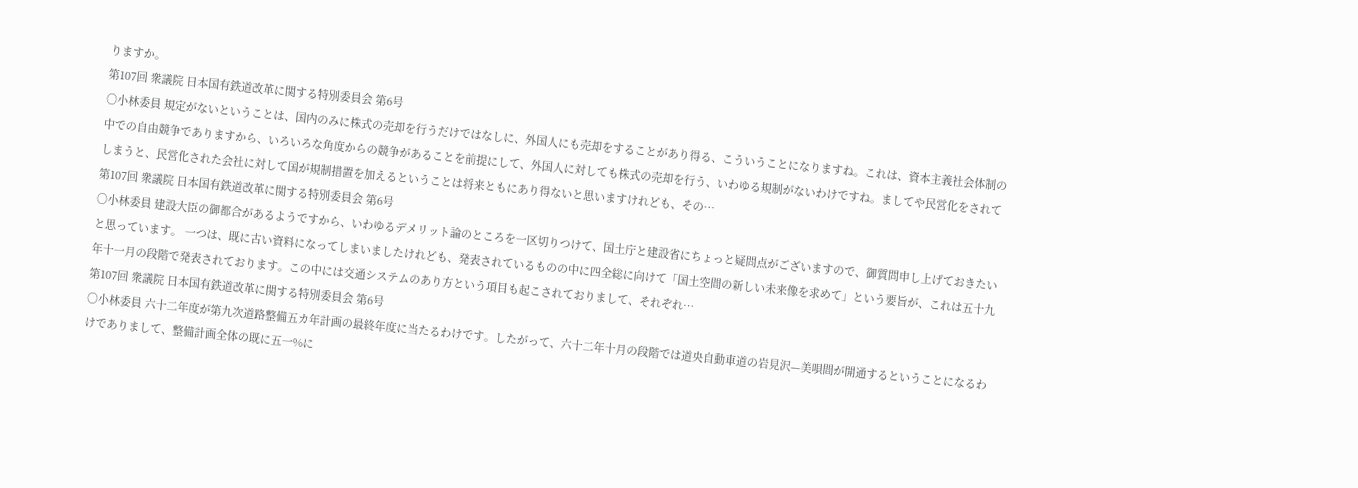りますか。
第107回 衆議院 日本国有鉄道改革に関する特別委員会 第6号
○小林委員 規定がないということは、国内のみに株式の売却を行うだけではなしに、外国人にも売却をすることがあり得る、こういうことになりますね。これは、資本主義社会体制の中での自由競争でありますから、いろいろな角度からの競争があることを前提にして、外国人に対しても株式の売却を行う、いわゆる規制がないわけですね。ましてや民営化をされてしまうと、民営化された会社に対して国が規制措置を加えるということは将来ともにあり得ないと思いますけれども、その…
第107回 衆議院 日本国有鉄道改革に関する特別委員会 第6号
○小林委員 建設大臣の御都合があるようですから、いわゆるデメリット論のところを一区切りつけて、国土庁と建設省にちょっと疑問点がございますので、御質問申し上げておきたいと思っています。 一つは、既に古い資料になってしまいましたけれども、発表されているものの中に四全総に向けて「国土空間の新しい未来像を求めて」という要旨が、これは五十九年十一月の段階で発表されております。この中には交通システムのあり方という項目も起こされておりまして、それぞれ…
第107回 衆議院 日本国有鉄道改革に関する特別委員会 第6号
○小林委員 六十二年度が第九次道路整備五カ年計画の最終年度に当たるわけです。したがって、六十二年十月の段階では道央自動車道の岩見沢—美唄間が開通するということになるわけでありまして、整備計画全体の既に五一%に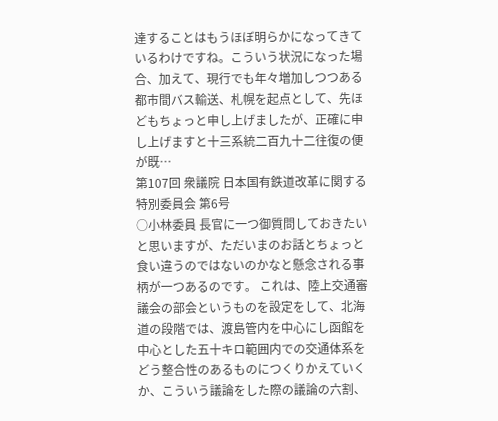達することはもうほぼ明らかになってきているわけですね。こういう状況になった場合、加えて、現行でも年々増加しつつある都市間バス輸送、札幌を起点として、先ほどもちょっと申し上げましたが、正確に申し上げますと十三系統二百九十二往復の便が既…
第107回 衆議院 日本国有鉄道改革に関する特別委員会 第6号
○小林委員 長官に一つ御質問しておきたいと思いますが、ただいまのお話とちょっと食い違うのではないのかなと懸念される事柄が一つあるのです。 これは、陸上交通審議会の部会というものを設定をして、北海道の段階では、渡島管内を中心にし函館を中心とした五十キロ範囲内での交通体系をどう整合性のあるものにつくりかえていくか、こういう議論をした際の議論の六割、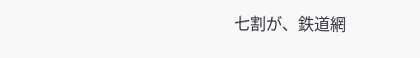七割が、鉄道網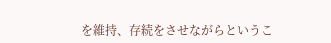を維持、存続をさせながらというこ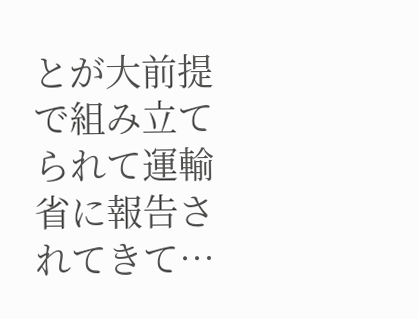とが大前提で組み立てられて運輸省に報告されてきて…